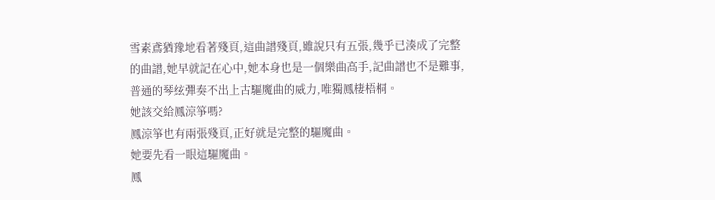雪素鳶猶豫地看著殘頁,這曲譜殘頁,雖說只有五張,幾乎已湊成了完整的曲譜,她早就記在心中,她本身也是一個樂曲高手,記曲譜也不是難事,普通的琴絃彈奏不出上古驅魔曲的威力,唯獨鳳棲梧桐。
她該交給鳳涼箏嗎?
鳳涼箏也有兩張殘頁,正好就是完整的驅魔曲。
她要先看一眼這驅魔曲。
鳳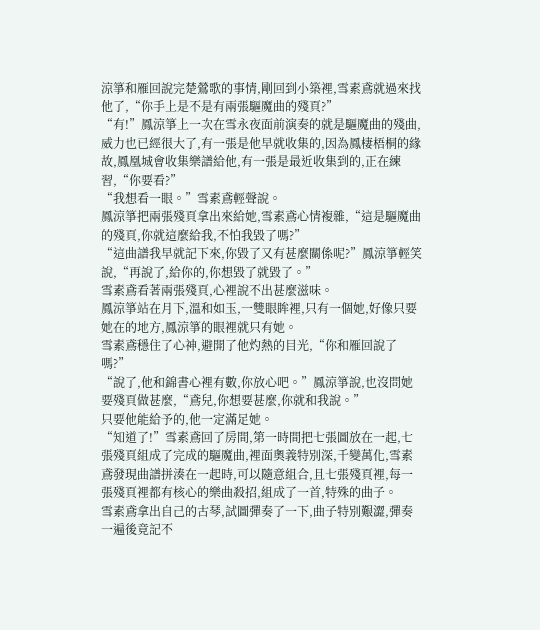涼箏和雁回說完楚鶯歌的事情,剛回到小築裡,雪素鳶就過來找他了,“你手上是不是有兩張驅魔曲的殘頁?”
“有!”鳳涼箏上一次在雪永夜面前演奏的就是驅魔曲的殘曲,威力也已經很大了,有一張是他早就收集的,因為鳳棲梧桐的緣故,鳳凰城會收集樂譜給他,有一張是最近收集到的,正在練習,“你要看?”
“我想看一眼。”雪素鳶輕聲說。
鳳涼箏把兩張殘頁拿出來給她,雪素鳶心情複雜,“這是驅魔曲的殘頁,你就這麼給我,不怕我毀了嗎?”
“這曲譜我早就記下來,你毀了又有甚麼關係呢?”鳳涼箏輕笑說,“再說了,給你的,你想毀了就毀了。”
雪素鳶看著兩張殘頁,心裡說不出甚麼滋味。
鳳涼箏站在月下,溫和如玉,一雙眼眸裡,只有一個她,好像只要她在的地方,鳳涼箏的眼裡就只有她。
雪素鳶穩住了心神,避開了他灼熱的目光,“你和雁回說了嗎?”
“說了,他和錦書心裡有數,你放心吧。”鳳涼箏說,也沒問她要殘頁做甚麼,“鳶兒,你想要甚麼,你就和我說。”
只要他能給予的,他一定滿足她。
“知道了!”雪素鳶回了房間,第一時間把七張圖放在一起,七張殘頁組成了完成的驅魔曲,裡面奧義特別深,千變萬化,雪素鳶發現曲譜拼湊在一起時,可以隨意組合,且七張殘頁裡,每一張殘頁裡都有核心的樂曲殺招,組成了一首,特殊的曲子。
雪素鳶拿出自己的古琴,試圖彈奏了一下,曲子特別艱澀,彈奏一遍後竟記不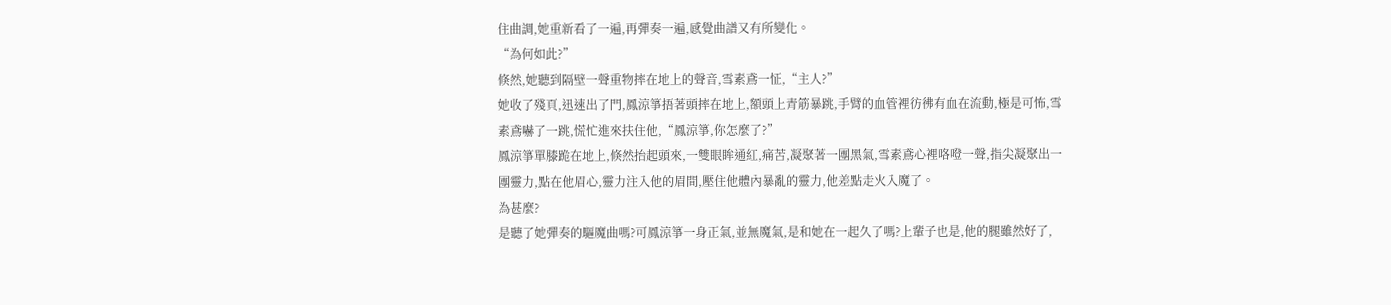住曲調,她重新看了一遍,再彈奏一遍,感覺曲譜又有所變化。
“為何如此?”
倏然,她聽到隔壁一聲重物摔在地上的聲音,雪素鳶一怔,“主人?”
她收了殘頁,迅速出了門,鳳涼箏捂著頭摔在地上,額頭上青筋暴跳,手臂的血管裡彷彿有血在流動,極是可怖,雪素鳶嚇了一跳,慌忙進來扶住他,“鳳涼箏,你怎麼了?”
鳳涼箏單膝跪在地上,倏然抬起頭來,一雙眼眸通紅,痛苦,凝聚著一團黑氣,雪素鳶心裡咯噔一聲,指尖凝聚出一團靈力,點在他眉心,靈力注入他的眉間,壓住他體內暴亂的靈力,他差點走火入魔了。
為甚麼?
是聽了她彈奏的驅魔曲嗎?可鳳涼箏一身正氣,並無魔氣,是和她在一起久了嗎?上輩子也是,他的腿雖然好了,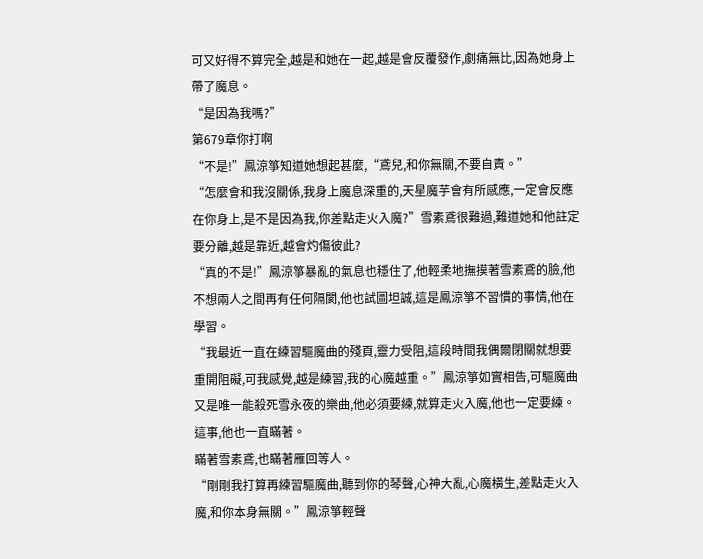可又好得不算完全,越是和她在一起,越是會反覆發作,劇痛無比,因為她身上帶了魔息。
“是因為我嗎?”
第679章你打啊
“不是!”鳳涼箏知道她想起甚麼,“鳶兒,和你無關,不要自責。”
“怎麼會和我沒關係,我身上魔息深重的,天星魔芋會有所感應,一定會反應在你身上,是不是因為我,你差點走火入魔?”雪素鳶很難過,難道她和他註定要分離,越是靠近,越會灼傷彼此?
“真的不是!”鳳涼箏暴亂的氣息也穩住了,他輕柔地撫摸著雪素鳶的臉,他不想兩人之間再有任何隔閡,他也試圖坦誠,這是鳳涼箏不習慣的事情,他在學習。
“我最近一直在練習驅魔曲的殘頁,靈力受阻,這段時間我偶爾閉關就想要重開阻礙,可我感覺,越是練習,我的心魔越重。”鳳涼箏如實相告,可驅魔曲又是唯一能殺死雪永夜的樂曲,他必須要練,就算走火入魔,他也一定要練。
這事,他也一直瞞著。
瞞著雪素鳶,也瞞著雁回等人。
“剛剛我打算再練習驅魔曲,聽到你的琴聲,心神大亂,心魔橫生,差點走火入魔,和你本身無關。”鳳涼箏輕聲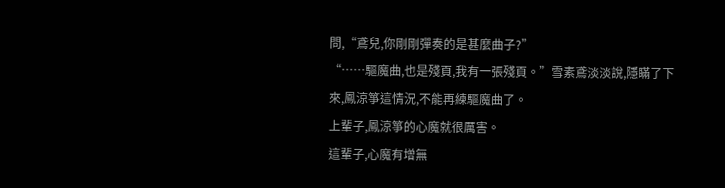問,“鳶兒,你剛剛彈奏的是甚麼曲子?”
“……驅魔曲,也是殘頁,我有一張殘頁。”雪素鳶淡淡說,隱瞞了下來,鳳涼箏這情況,不能再練驅魔曲了。
上輩子,鳳涼箏的心魔就很厲害。
這輩子,心魔有增無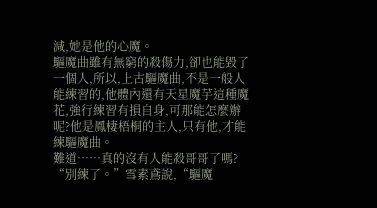減,她是他的心魔。
驅魔曲雖有無窮的殺傷力,卻也能毀了一個人,所以,上古驅魔曲,不是一般人能練習的,他體內還有天星魔芋這種魔花,強行練習有損自身,可那能怎麼辦呢?他是鳳棲梧桐的主人,只有他,才能練驅魔曲。
難道……真的沒有人能殺哥哥了嗎?
“別練了。”雪素鳶說,“驅魔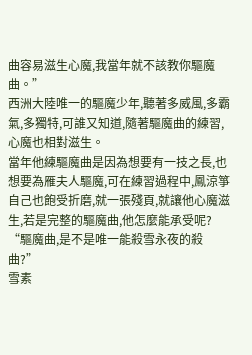曲容易滋生心魔,我當年就不該教你驅魔曲。”
西洲大陸唯一的驅魔少年,聽著多威風,多霸氣,多獨特,可誰又知道,隨著驅魔曲的練習,心魔也相對滋生。
當年他練驅魔曲是因為想要有一技之長,也想要為雁夫人驅魔,可在練習過程中,鳳涼箏自己也飽受折磨,就一張殘頁,就讓他心魔滋生,若是完整的驅魔曲,他怎麼能承受呢?
“驅魔曲,是不是唯一能殺雪永夜的殺曲?”
雪素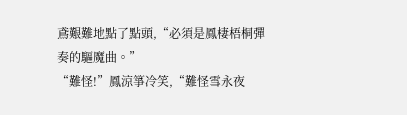鳶艱難地點了點頭,“必須是鳳棲梧桐彈奏的驅魔曲。”
“難怪!”鳳涼箏冷笑,“難怪雪永夜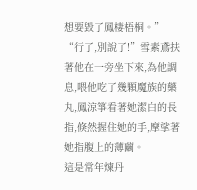想要毀了鳳棲梧桐。”
“行了,別說了!”雪素鳶扶著他在一旁坐下來,為他調息,喂他吃了幾顆魔族的藥丸,鳳涼箏看著她潔白的長指,倏然握住她的手,摩挲著她指腹上的薄繭。
這是常年煉丹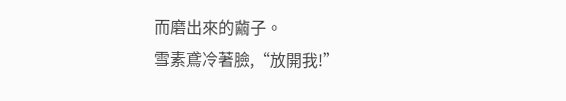而磨出來的繭子。
雪素鳶冷著臉,“放開我!”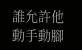誰允許他動手動腳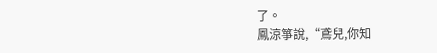了。
鳳涼箏說,“鳶兒,你知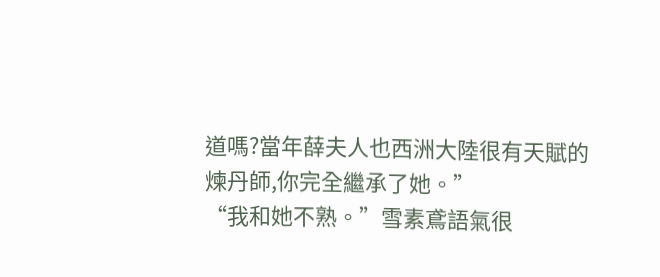道嗎?當年薛夫人也西洲大陸很有天賦的煉丹師,你完全繼承了她。”
“我和她不熟。”雪素鳶語氣很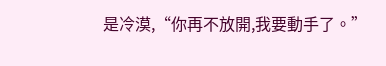是冷漠,“你再不放開,我要動手了。”